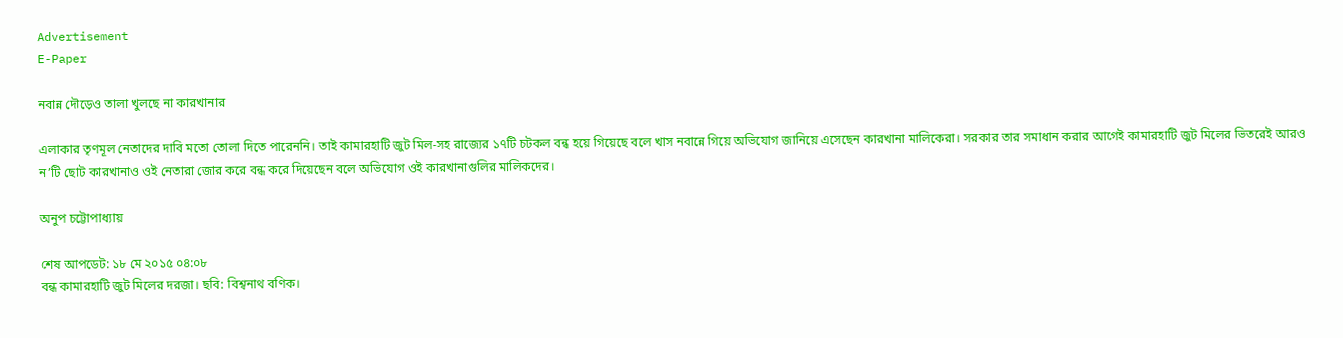Advertisement
E-Paper

নবান্ন দৌড়েও তালা খুলছে না কারখানার

এলাকার তৃণমূল নেতাদের দাবি মতো তোলা দিতে পারেননি। তাই কামারহাটি জুট মিল-সহ রাজ্যের ১৭টি চটকল বন্ধ হয়ে গিয়েছে বলে খাস নবান্নে গিয়ে অভিযোগ জানিয়ে এসেছেন কারখানা মালিকেরা। সরকার তার সমাধান করার আগেই কামারহাটি জুট মিলের ভিতরেই আরও ন’টি ছোট কারখানাও ওই নেতারা জোর করে বন্ধ করে দিয়েছেন বলে অভিযোগ ওই কারখানাগুলির মালিকদের।

অনুপ চট্টোপাধ্যায়

শেষ আপডেট: ১৮ মে ২০১৫ ০৪:০৮
বন্ধ কামারহাটি জুট মিলের দরজা। ছবি: বিশ্বনাথ বণিক।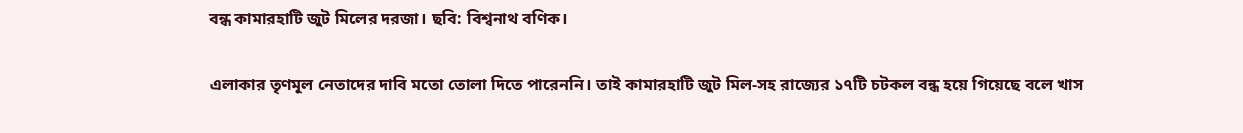বন্ধ কামারহাটি জুট মিলের দরজা। ছবি: বিশ্বনাথ বণিক।

এলাকার তৃণমূল নেতাদের দাবি মতো তোলা দিতে পারেননি। তাই কামারহাটি জুট মিল-সহ রাজ্যের ১৭টি চটকল বন্ধ হয়ে গিয়েছে বলে খাস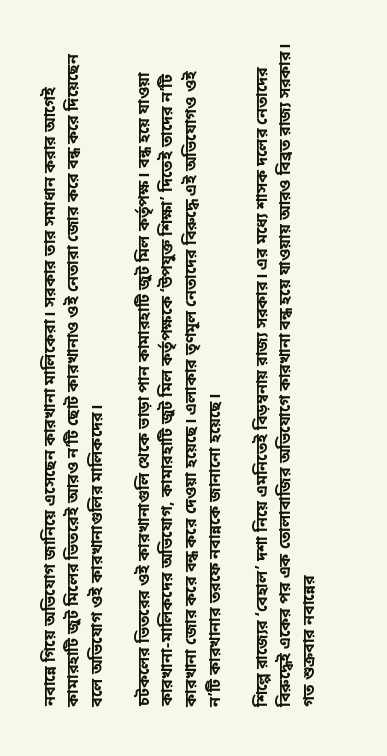নবান্নে গিয়ে অভিযোগ জানিয়ে এসেছেন কারখানা মালিকেরা। সরকার তার সমাধান করার আগেই কামারহাটি জুট মিলের ভিতরেই আরও ন’টি ছোট কারখানাও ওই নেতারা জোর করে বন্ধ করে দিয়েছেন বলে অভিযোগ ওই কারখানাগুলির মালিকদের।

চটকলের ভিতরের ওই কারখানাগুলি থেকে ভাড়া পান কামারহাটি জুট মিল কর্তৃপক্ষ। বন্ধ হয়ে যাওয়া কারখানা-মালিকদের অভিযোগ, কামারহাটি জুট মিল কর্তৃপক্ষকে ‘উপযুক্ত শিক্ষা’ দিতেই তাদের ন’টি কারখানা জোর করে বন্ধ করে দেওয়া হয়েছে। এলাকার তৃণমূল নেতাদের বিরুদ্ধে এই অভিযোগও ওই ন’টি কারখানার তরফে নবান্নকে জানানো হয়েছে।

শিল্পে রাজ্যের ‘বেহাল’ দশা নিয়ে এমনিতেই বিড়ম্বনায় রাজ্য সরকার। এর মধ্যে শাসক দলের নেতাদের বিরুদ্ধেই একের পর এক তোলাবাজির অভিযোগে কারখানা বন্ধ হয়ে যাওয়ায় আরও বিব্রত রাজ্য সরকার। গত শুক্রবার নবান্নের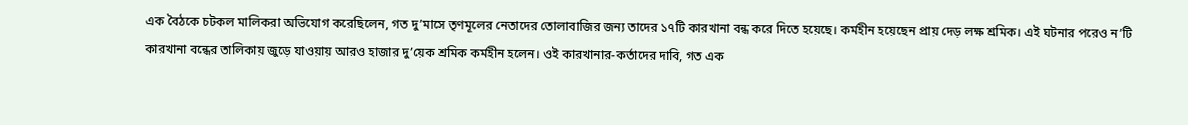এক বৈঠকে চটকল মালিকরা অভিযোগ করেছিলেন, গত দু’মাসে তৃণমূলের নেতাদের তোলাবাজির জন্য তাদের ১৭টি কারখানা বন্ধ করে দিতে হয়েছে। কর্মহীন হয়েছেন প্রায় দেড় লক্ষ শ্রমিক। এই ঘটনার পরেও ন’টি কারখানা বন্ধের তালিকায় জুড়ে যাওয়ায় আরও হাজার দু’য়েক শ্রমিক কর্মহীন হলেন। ওই কারখানার-কর্তাদের দাবি, গত এক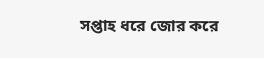সপ্তাহ ধরে জোর করে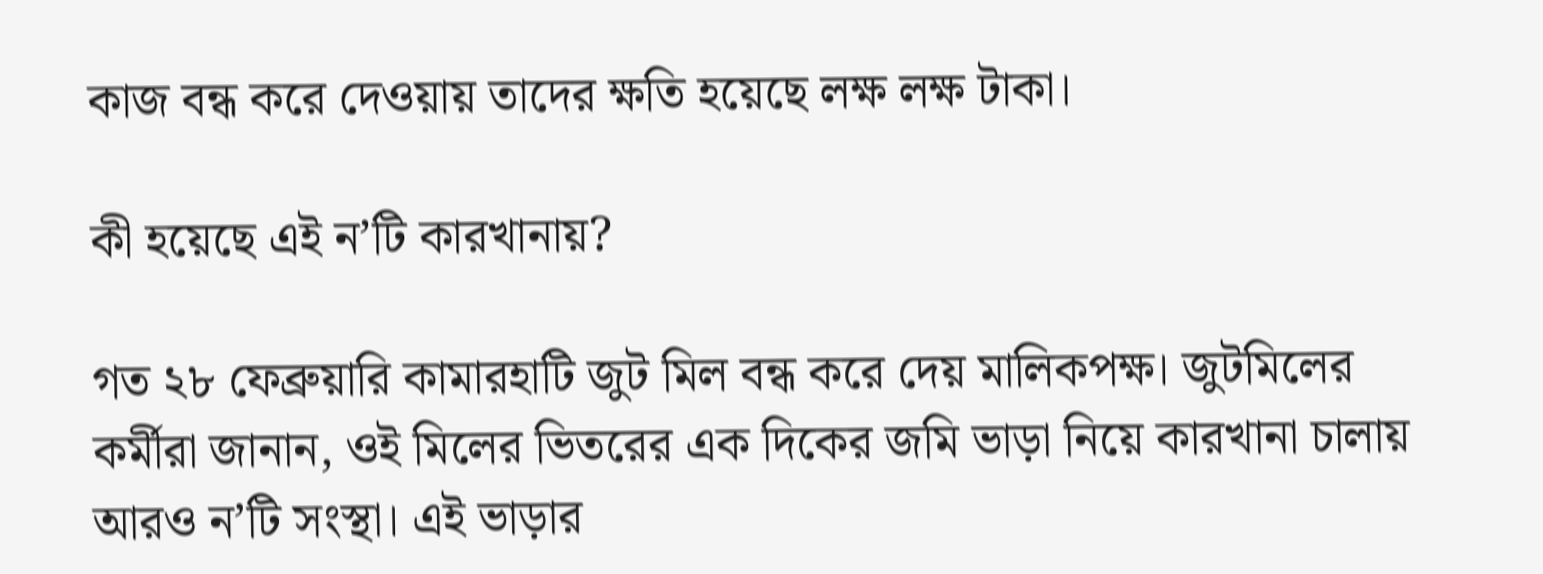কাজ বন্ধ করে দেওয়ায় তাদের ক্ষতি হয়েছে লক্ষ লক্ষ টাকা।

কী হয়েছে এই ন’টি কারখানায়?

গত ২৮ ফেব্রুয়ারি কামারহাটি জুট মিল বন্ধ করে দেয় মালিকপক্ষ। জুটমিলের কর্মীরা জানান, ওই মিলের ভিতরের এক দিকের জমি ভাড়া নিয়ে কারখানা চালায় আরও ন’টি সংস্থা। এই ভাড়ার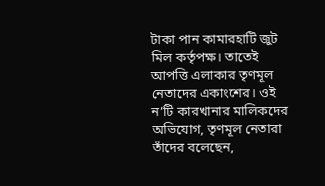টাকা পান কামারহাটি জুট মিল কর্তৃপক্ষ। তাতেই আপত্তি এলাকার তৃণমূল নেতাদের একাংশের। ওই ন’টি কারখানার মালিকদের অভিযোগ, তৃণমূল নেতারা তাঁদের বলেছেন,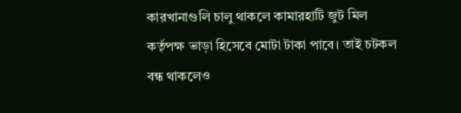কারখানাগুলি চালু থাকলে কামারহাটি জুট মিল কর্তৃপক্ষ ভাড়া হিসেবে মোটা টাকা পাবে। তাই চটকল বন্ধ থাকলেও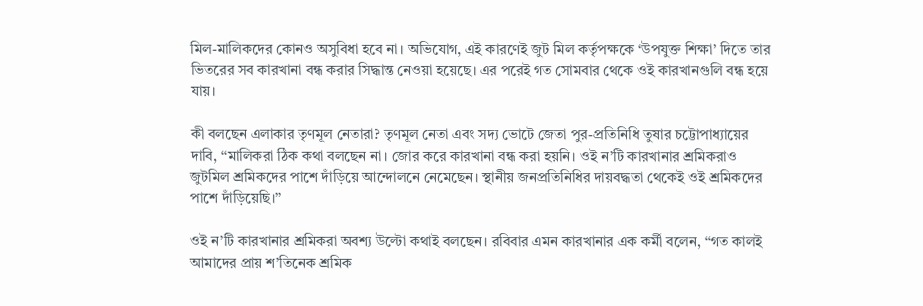মিল-মালিকদের কোনও অসুবিধা হবে না। অভিযোগ, এই কারণেই জুট মিল কর্তৃপক্ষকে ‘উপযুক্ত শিক্ষা’ দিতে তার ভিতরের সব কারখানা বন্ধ করার সিদ্ধান্ত নেওয়া হয়েছে। এর পরেই গত সোমবার থেকে ওই কারখানগুলি বন্ধ হয়ে যায়।

কী বলছেন এলাকার তৃণমূল নেতারা? তৃণমূল নেতা এবং সদ্য ভোটে জেতা পুর-প্রতিনিধি তুষার চট্টোপাধ্যায়ের দাবি, ‘‘মালিকরা ঠিক কথা বলছেন না। জোর করে কারখানা বন্ধ করা হয়নি। ওই ন’টি কারখানার শ্রমিকরাও জুটমিল শ্রমিকদের পাশে দাঁড়িয়ে আন্দোলনে নেমেছেন। স্থানীয় জনপ্রতিনিধির দায়বদ্ধতা থেকেই ওই শ্রমিকদের পাশে দাঁড়িয়েছি।’’

ওই ন’টি কারখানার শ্রমিকরা অবশ্য উল্টো কথাই বলছেন। রবিবার এমন কারখানার এক কর্মী বলেন, ‘‘গত কালই আমাদের প্রায় শ’তিনেক শ্রমিক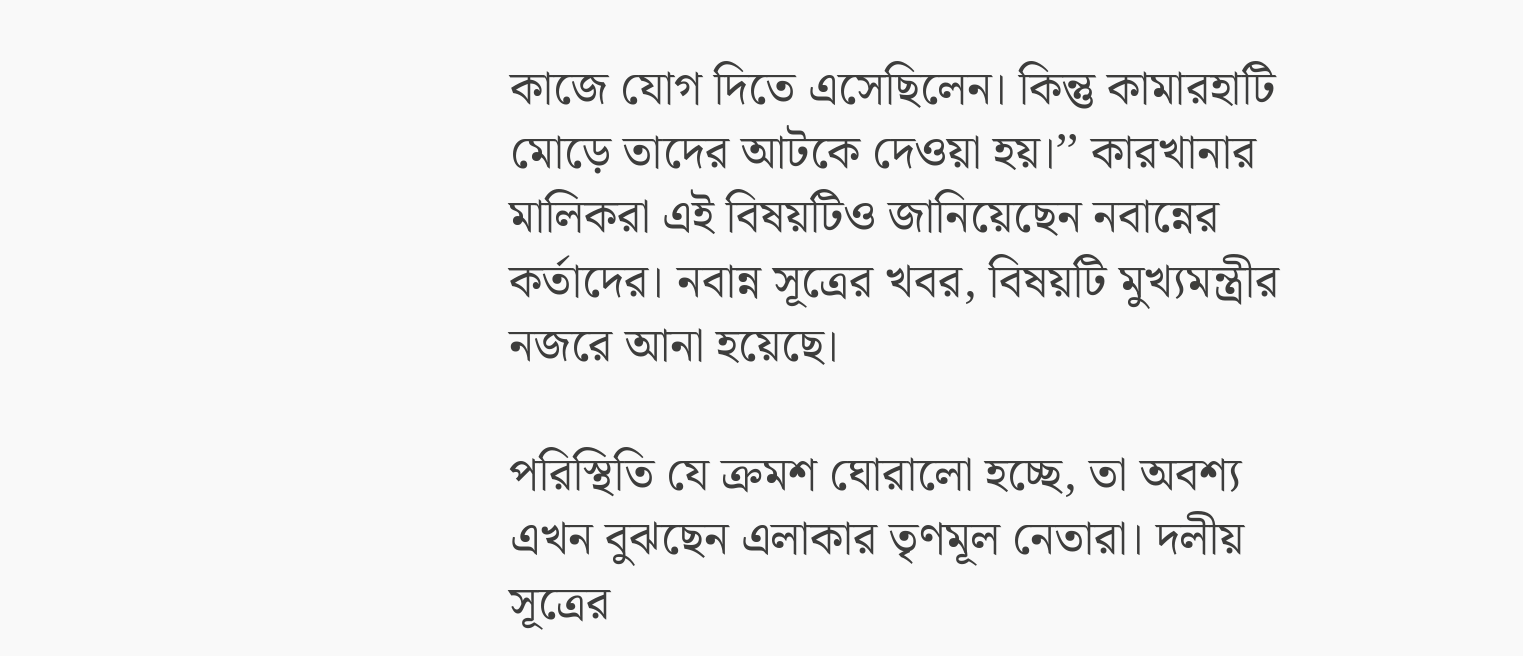কাজে যোগ দিতে এসেছিলেন। কিন্তু কামারহাটি মোড়ে তাদের আটকে দেওয়া হয়।’’ কারখানার মালিকরা এই বিষয়টিও জানিয়েছেন নবান্নের কর্তাদের। নবান্ন সূত্রের খবর, বিষয়টি মুখ্যমন্ত্রীর নজরে আনা হয়েছে।

পরিস্থিতি যে ক্রমশ ঘোরালো হচ্ছে, তা অবশ্য এখন বুঝছেন এলাকার তৃণমূল নেতারা। দলীয় সূত্রের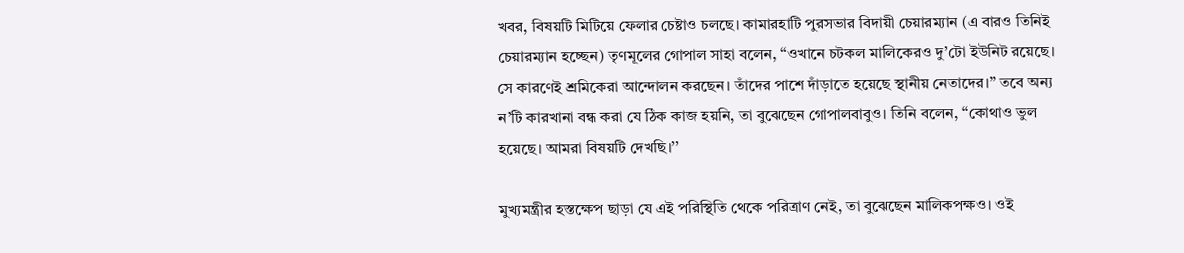খবর, বিষয়টি মিটিয়ে ফেলার চেষ্টাও চলছে। কামারহাটি পুরসভার বিদায়ী চেয়ারম্যান (এ বারও তিনিই চেয়ারম্যান হচ্ছেন) তৃণমূলের গোপাল সাহা বলেন, ‘‘ওখানে চটকল মালিকেরও দু’টো ইউনিট রয়েছে। সে কারণেই শ্রমিকেরা আন্দোলন করছেন। তাঁদের পাশে দাঁড়াতে হয়েছে স্থানীয় নেতাদের।’’ তবে অন্য ন’টি কারখানা বন্ধ করা যে ঠিক কাজ হয়নি, তা বুঝেছেন গোপালবাবুও। তিনি বলেন, ‘‘কোথাও ভুল হয়েছে। আমরা বিষয়টি দেখছি।’’

মুখ্যমন্ত্রীর হস্তক্ষেপ ছাড়া যে এই পরিস্থিতি থেকে পরিত্রাণ নেই, তা বুঝেছেন মালিকপক্ষও। ওই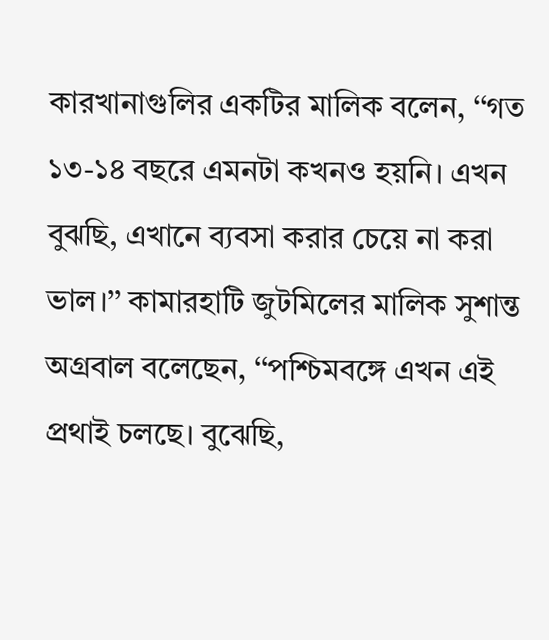কারখানাগুলির একটির মালিক বলেন, ‘‘গত ১৩-১৪ বছরে এমনটা কখনও হয়নি। এখন বুঝছি, এখানে ব্যবসা করার চেয়ে না করা ভাল।’’ কামারহাটি জুটমিলের মালিক সুশান্ত অগ্রবাল বলেছেন, ‘‘পশ্চিমবঙ্গে এখন এই প্রথাই চলছে। বুঝেছি,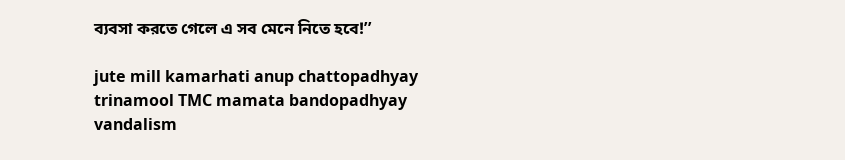ব্যবসা করতে গেলে এ সব মেনে নিতে হবে!’’

jute mill kamarhati anup chattopadhyay trinamool TMC mamata bandopadhyay vandalism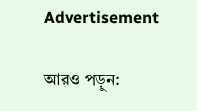Advertisement

আরও পড়ুন: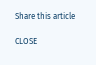Share this article

CLOSE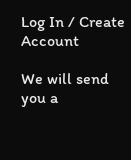Log In / Create Account

We will send you a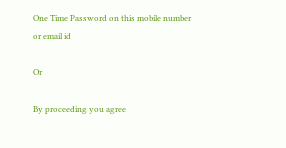One Time Password on this mobile number or email id

Or

By proceeding you agree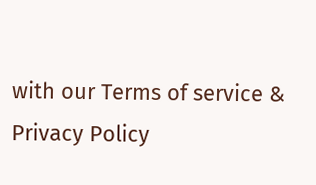with our Terms of service & Privacy Policy